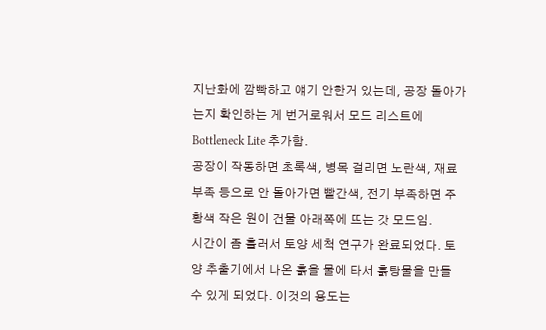지난화에 깜빡하고 얘기 안한거 있는데, 공장 돌아가는지 확인하는 게 번거로워서 모드 리스트에 Bottleneck Lite 추가함.
공장이 작동하면 초록색, 병목 걸리면 노란색, 재료 부족 등으로 안 돌아가면 빨간색, 전기 부족하면 주황색 작은 원이 건물 아래쪽에 뜨는 갓 모드임.
시간이 좀 흘러서 토양 세척 연구가 완료되었다. 토양 추출기에서 나온 흙을 물에 타서 흙탕물을 만들 수 있게 되었다. 이것의 용도는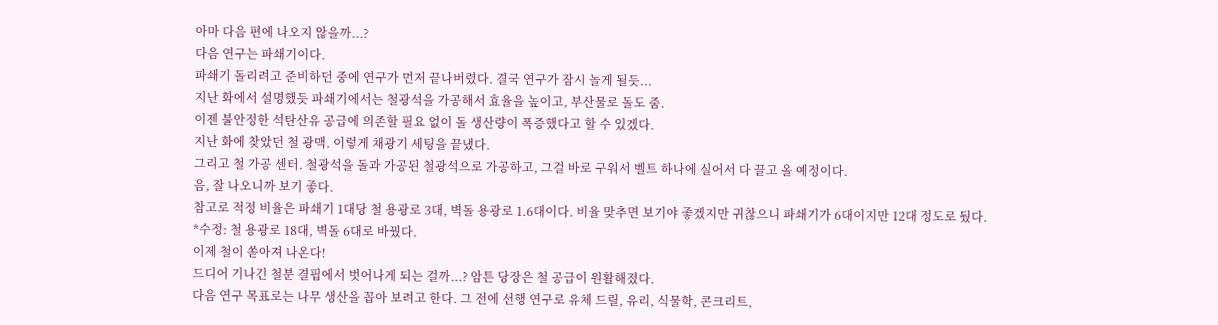아마 다음 편에 나오지 않을까...?
다음 연구는 파쇄기이다.
파쇄기 돌리려고 준비하던 중에 연구가 먼저 끝나버렸다. 결국 연구가 잠시 놀게 될듯...
지난 화에서 설명했듯 파쇄기에서는 철광석을 가공해서 효율을 높이고, 부산물로 돌도 줌.
이젠 불안정한 석탄산유 공급에 의존할 필요 없이 돌 생산량이 폭증했다고 할 수 있겠다.
지난 화에 찾았던 철 광맥. 이렇게 채광기 세팅을 끝냈다.
그리고 철 가공 센터. 철광석을 돌과 가공된 철광석으로 가공하고, 그걸 바로 구워서 벨트 하나에 실어서 다 끌고 올 예정이다.
음, 잘 나오니까 보기 좋다.
참고로 적정 비율은 파쇄기 1대당 철 용광로 3대, 벽돌 용광로 1.6대이다. 비율 맞추면 보기야 좋겠지만 귀찮으니 파쇄기가 6대이지만 12대 정도로 뒀다.
*수정: 철 용광로 18대, 벽돌 6대로 바꿨다.
이제 철이 쏟아져 나온다!
드디어 기나긴 철분 결핍에서 벗어나게 되는 걸까...? 암튼 당장은 철 공급이 원활해졌다.
다음 연구 목표로는 나무 생산을 꼽아 보려고 한다. 그 전에 선행 연구로 유체 드릴, 유리, 식물학, 콘크리트,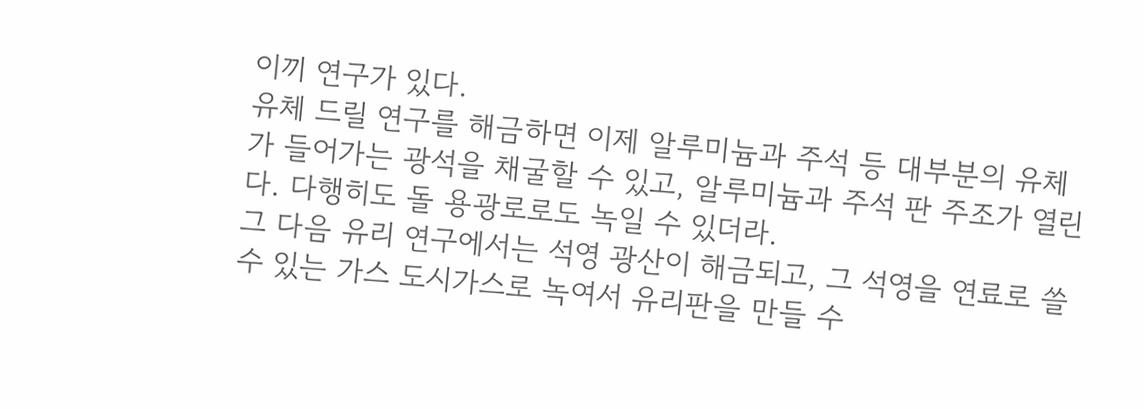이끼 연구가 있다.
유체 드릴 연구를 해금하면 이제 알루미늄과 주석 등 대부분의 유체가 들어가는 광석을 채굴할 수 있고, 알루미늄과 주석 판 주조가 열린다. 다행히도 돌 용광로로도 녹일 수 있더라.
그 다음 유리 연구에서는 석영 광산이 해금되고, 그 석영을 연료로 쓸 수 있는 가스 도시가스로 녹여서 유리판을 만들 수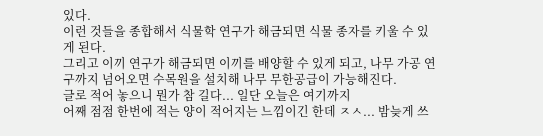있다.
이런 것들을 종합해서 식물학 연구가 해금되면 식물 종자를 키울 수 있게 된다.
그리고 이끼 연구가 해금되면 이끼를 배양할 수 있게 되고, 나무 가공 연구까지 넘어오면 수목원을 설치해 나무 무한공급이 가능해진다.
글로 적어 놓으니 뭔가 참 길다... 일단 오늘은 여기까지
어째 점점 한번에 적는 양이 적어지는 느낌이긴 한데 ㅈㅅ... 밤늦게 쓰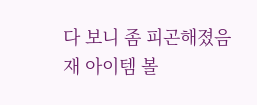다 보니 좀 피곤해졌음
재 아이템 볼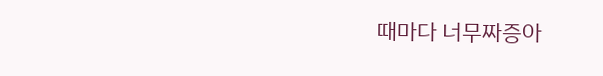때마다 너무짜증아